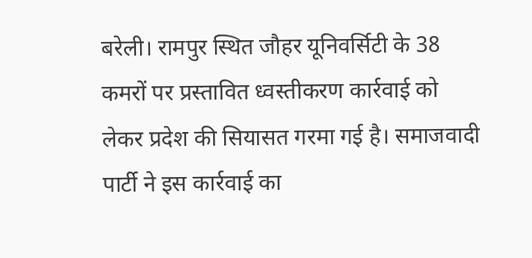बरेली। रामपुर स्थित जौहर यूनिवर्सिटी के 38 कमरों पर प्रस्तावित ध्वस्तीकरण कार्रवाई को लेकर प्रदेश की सियासत गरमा गई है। समाजवादी पार्टी ने इस कार्रवाई का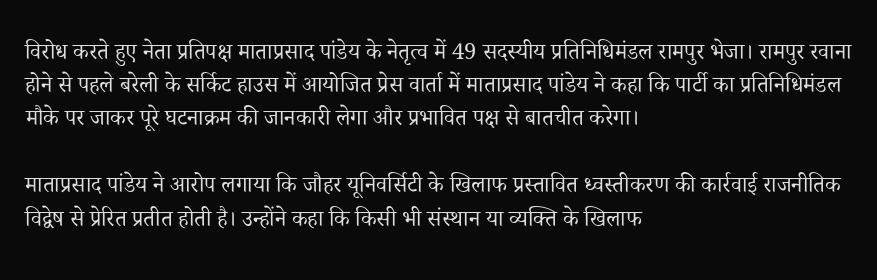विरोध करते हुए नेता प्रतिपक्ष माताप्रसाद पांडेय के नेतृत्व में 49 सदस्यीय प्रतिनिधिमंडल रामपुर भेजा। रामपुर रवाना होने से पहले बरेली के सर्किट हाउस में आयोजित प्रेस वार्ता में माताप्रसाद पांडेय ने कहा कि पार्टी का प्रतिनिधिमंडल मौके पर जाकर पूरे घटनाक्रम की जानकारी लेगा और प्रभावित पक्ष से बातचीत करेगा।

माताप्रसाद पांडेय ने आरोप लगाया कि जौहर यूनिवर्सिटी के खिलाफ प्रस्तावित ध्वस्तीकरण की कार्रवाई राजनीतिक विद्वेष से प्रेरित प्रतीत होती है। उन्होंने कहा कि किसी भी संस्थान या व्यक्ति के खिलाफ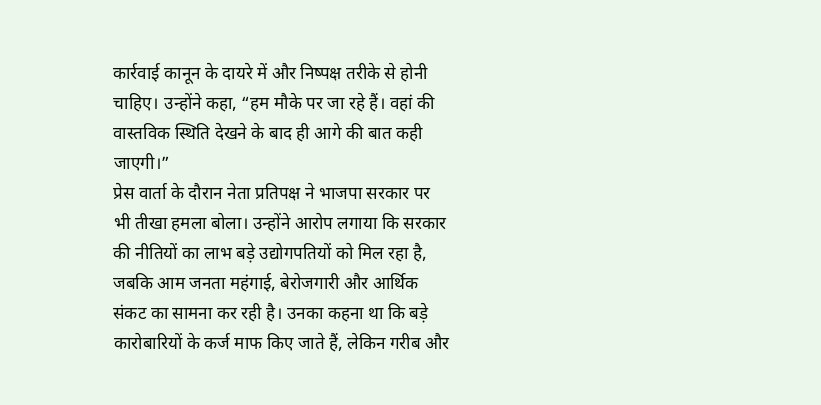कार्रवाई कानून के दायरे में और निष्पक्ष तरीके से होनी चाहिए। उन्होंने कहा, “हम मौके पर जा रहे हैं। वहां की वास्तविक स्थिति देखने के बाद ही आगे की बात कही जाएगी।”
प्रेस वार्ता के दौरान नेता प्रतिपक्ष ने भाजपा सरकार पर भी तीखा हमला बोला। उन्होंने आरोप लगाया कि सरकार की नीतियों का लाभ बड़े उद्योगपतियों को मिल रहा है, जबकि आम जनता महंगाई, बेरोजगारी और आर्थिक संकट का सामना कर रही है। उनका कहना था कि बड़े कारोबारियों के कर्ज माफ किए जाते हैं, लेकिन गरीब और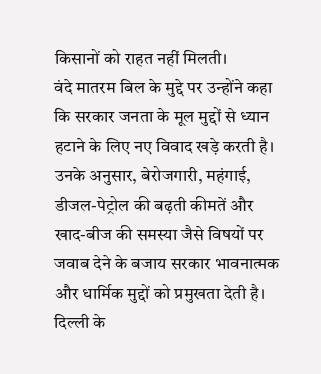किसानों को राहत नहीं मिलती।
वंदे मातरम बिल के मुद्दे पर उन्होंने कहा कि सरकार जनता के मूल मुद्दों से ध्यान हटाने के लिए नए विवाद खड़े करती है। उनके अनुसार, बेरोजगारी, महंगाई, डीजल-पेट्रोल की बढ़ती कीमतें और खाद-बीज की समस्या जैसे विषयों पर जवाब देने के बजाय सरकार भावनात्मक और धार्मिक मुद्दों को प्रमुखता देती है।
दिल्ली के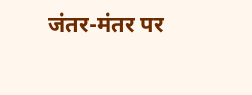जंतर-मंतर पर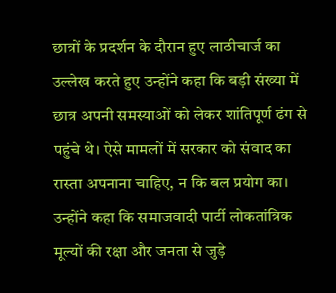छात्रों के प्रदर्शन के दौरान हुए लाठीचार्ज का उल्लेख करते हुए उन्होंने कहा कि बड़ी संख्या में छात्र अपनी समस्याओं को लेकर शांतिपूर्ण ढंग से पहुंचे थे। ऐसे मामलों में सरकार को संवाद का रास्ता अपनाना चाहिए, न कि बल प्रयोग का।
उन्होंने कहा कि समाजवादी पार्टी लोकतांत्रिक मूल्यों की रक्षा और जनता से जुड़े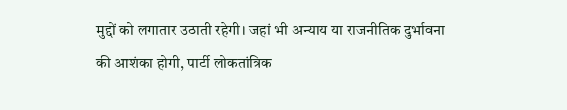मुद्दों को लगातार उठाती रहेगी। जहां भी अन्याय या राजनीतिक दुर्भावना की आशंका होगी, पार्टी लोकतांत्रिक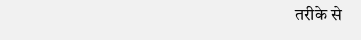तरीके से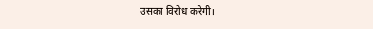उसका विरोध करेगी।